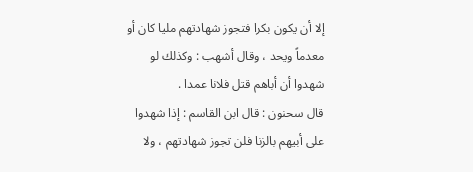إلا أن يكون بكرا فتجوز شهادتهم مليا كان أو معدماً ويحد ، وقال أشهب : وكذلك لو شهدوا أن أباهم قتل فلانا عمدا .
قال سحنون : قال ابن القاسم : إذا شهدوا على أبيهم بالزنا فلن تجوز شهادتهم ، ولا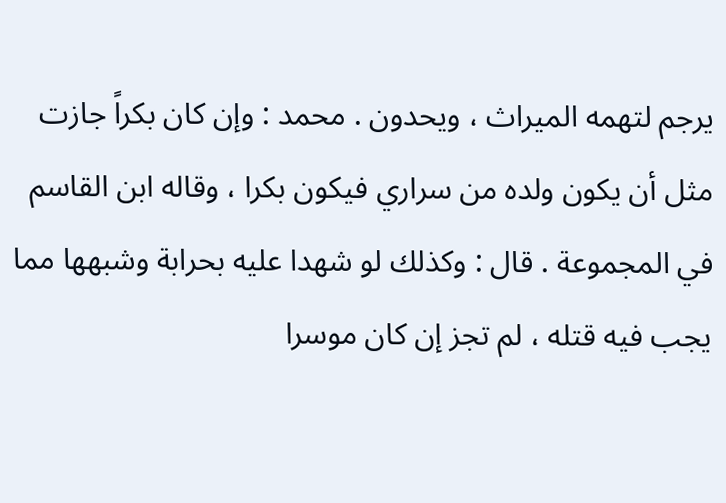يرجم لتهمه الميراث ، ويحدون . محمد : وإن كان بكراً جازت مثل أن يكون ولده من سراري فيكون بكرا ، وقاله ابن القاسم في المجموعة . قال : وكذلك لو شهدا عليه بحرابة وشبهها مما يجب فيه قتله ، لم تجز إن كان موسرا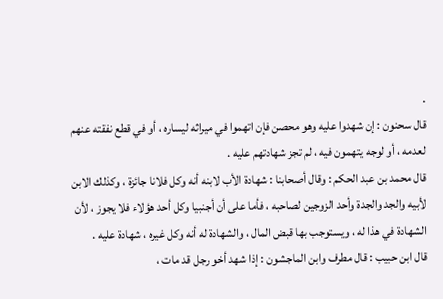.
قال سحنون : إن شهدوا عليه وهو محصن فإن اتهموا في ميراثه ليساره ، أو في قطع نفقته عنهم لعدمه ، أو لوجه يتهمون فيه ، لم تجز شهادتهم عليه .
قال محمد بن عبد الحكم : وقال أصحابنا : شهادة الأب لابنه أنه وكل فلانا جائزة ، وكذلك الابن لأبيه والجد والجدة وأحد الزوجين لصاحبه ، فأما على أن أجنبيا وكل أحد هؤلاء فلا يجوز ، لأن الشهادة في هذا له ، ويستوجب بها قبض المال ، والشهادة له أنه وكل غيره ، شهادة عليه .
قال ابن حبيب : قال مطرف وابن الماجشون : إذا شهد أخو رجل قد مات ،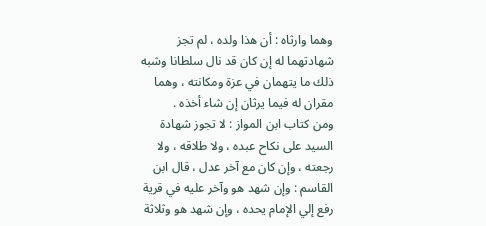وهما وارثاه : أن هذا ولده ، لم تجز شهادتهما له إن كان قد نال سلطانا وشبه ذلك ما يتهمان في عزة ومكانته ، وهما مقران له فيما يرثان إن شاء أخذه .
ومن كتاب ابن المواز : لا تجوز شهادة السيد على نكاح عبده ، ولا طلاقه ، ولا رجعته ، وإن كان مع آخر عدل ، قال ابن القاسم : وإن شهد هو وآخر عليه في قرية رفع إلي الإمام يحده ، وإن شهد هو وثلاثة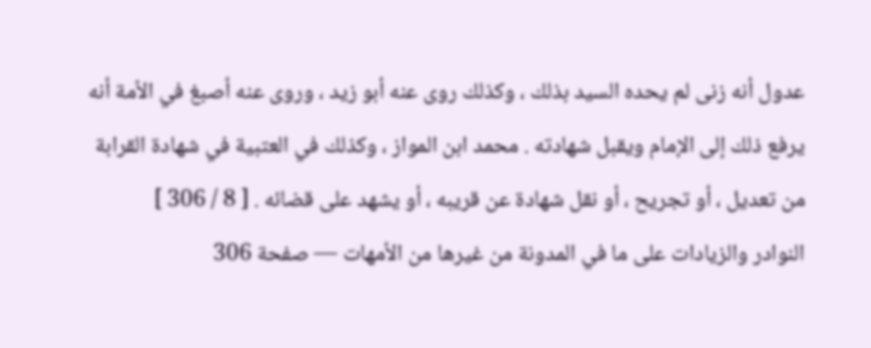عدول أنه زنى لم يحده السيد بذلك ، وكذلك روى عنه أبو زيد ، وروى عنه أصبغ في الأمة أنه يرفع ذلك إلى الإمام ويقبل شهادته . محمد ابن المواز ، وكذلك في العتبية في شهادة القرابة من تعديل ، أو تجريح ، أو نقل شهادة عن قريبه ، أو يشهد على قضائه . [ 8 / 306 ]
النوادر والزيادات على ما في المدونة من غيرها من الأمهات — صفحة 306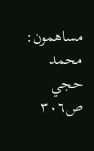مساهمون: محمد حجي
ص٣٠٦